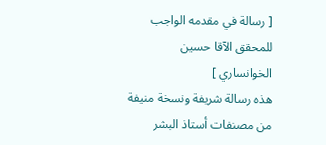[ رسالة في مقدمه الواجب للمحقق الآقا حسين الخوانساري ]
هذه رسالة شريفة ونسخة منيفة من مصنفات أستاذ البشر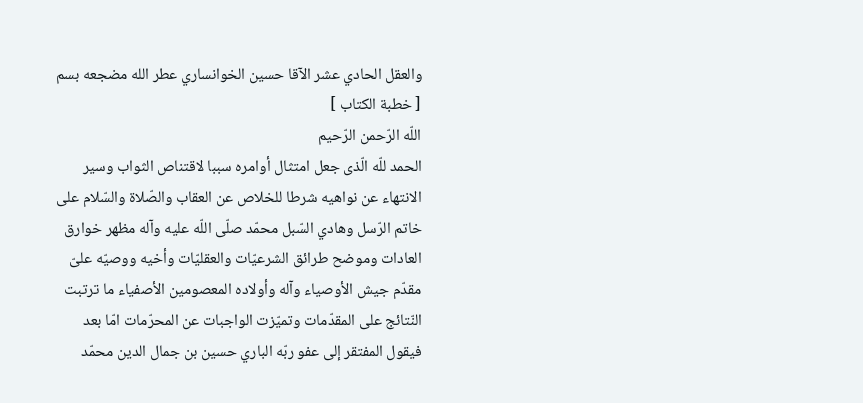والعقل الحادي عشر الآقا حسين الخوانساري عطر الله مضجعه بسم
[ خطبة الكتاب ]
اللّه الرّحمن الرّحيم
الحمد للّه الّذى جعل امتثال أوامره سببا لاقتناص الثواب وسير الانتهاء عن نواهيه شرطا للخلاص عن العقاب والصّلاة والسّلام على خاتم الرّسل وهادي السّبل محمّد صلّى اللّه عليه وآله مظهر خوارق العادات وموضح طرائق الشرعيّات والعقليّات وأخيه ووصيّه علىّ مقدّم جيش الأوصياء وآله وأولاده المعصومين الأصفياء ما ترتبت النّتائج على المقدّمات وتميّزت الواجبات عن المحرّمات امّا بعد فيقول المفتقر إلى عفو ربّه الباري حسين بن جمال الدين محمّد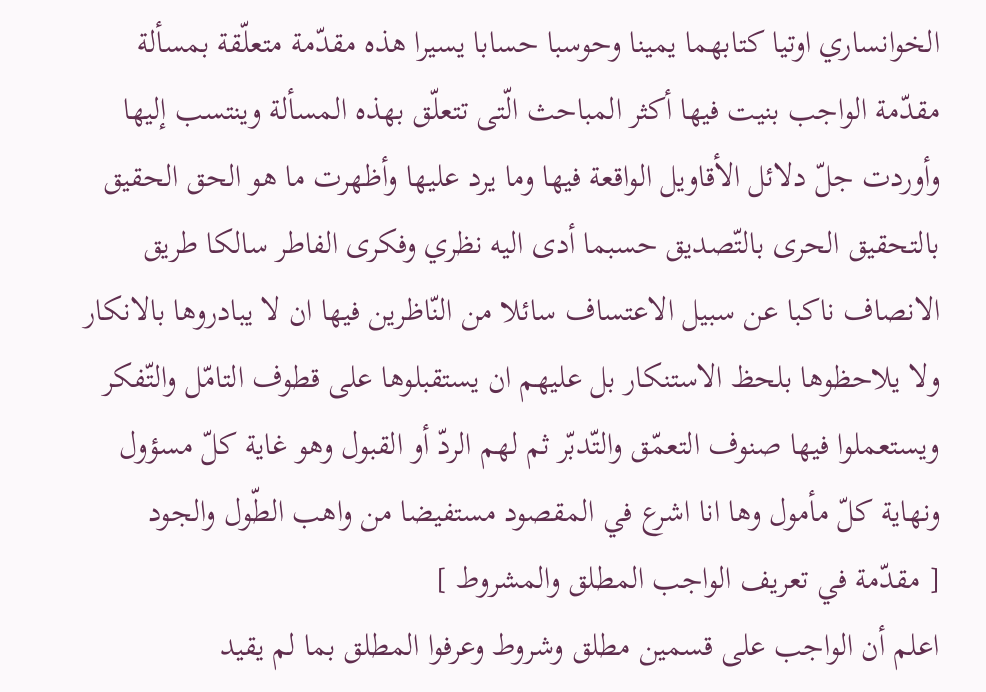الخوانساري اوتيا كتابهما يمينا وحوسبا حسابا يسيرا هذه مقدّمة متعلّقة بمسألة مقدّمة الواجب بنيت فيها أكثر المباحث الّتى تتعلّق بهذه المسألة وينتسب إليها وأوردت جلّ دلائل الأقاويل الواقعة فيها وما يرد عليها وأظهرت ما هو الحق الحقيق بالتحقيق الحرى بالتّصديق حسبما أدى اليه نظري وفكرى الفاطر سالكا طريق الانصاف ناكبا عن سبيل الاعتساف سائلا من النّاظرين فيها ان لا يبادروها بالانكار ولا يلاحظوها بلحظ الاستنكار بل عليهم ان يستقبلوها على قطوف التامّل والتّفكر ويستعملوا فيها صنوف التعمّق والتّدبّر ثم لهم الردّ أو القبول وهو غاية كلّ مسؤول ونهاية كلّ مأمول وها انا اشرع في المقصود مستفيضا من واهب الطّول والجود
[ مقدّمة في تعريف الواجب المطلق والمشروط ]
اعلم أن الواجب على قسمين مطلق وشروط وعرفوا المطلق بما لم يقيد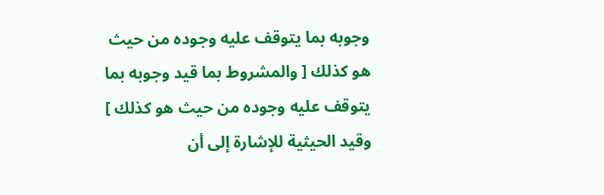وجوبه بما يتوقف عليه وجوده من حيث هو كذلك [ والمشروط بما قيد وجوبه بما يتوقف عليه وجوده من حيث هو كذلك ] وقيد الحيثية للإشارة إلى أن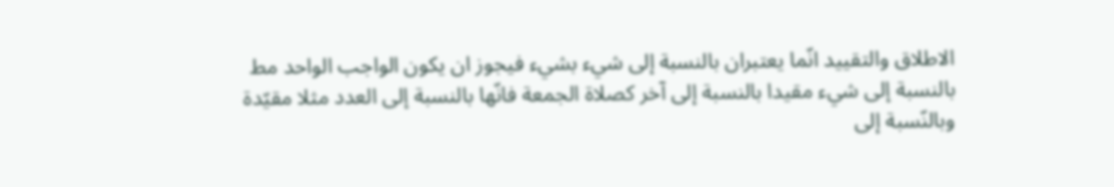الاطلاق والتقييد انّما يعتبران بالنسبة إلى شيء بشيء فيجوز ان يكون الواجب الواحد مط بالنسبة إلى شيء مقيدا بالنسبة إلى آخر كصلاة الجمعة فانّها بالنسبة إلى العدد مثلا مقيّدة وبالنّسبة إلى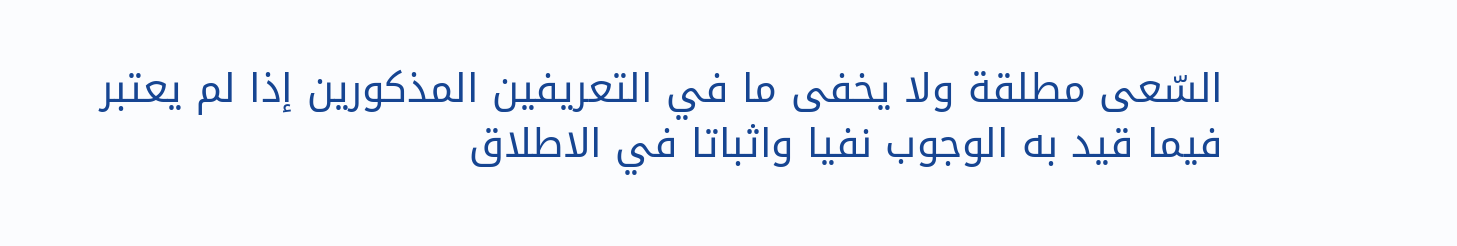السّعى مطلقة ولا يخفى ما في التعريفين المذكورين إذا لم يعتبر فيما قيد به الوجوب نفيا واثباتا في الاطلاق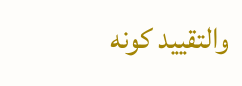والتقييد كونه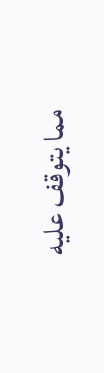مما يتوقف عليه